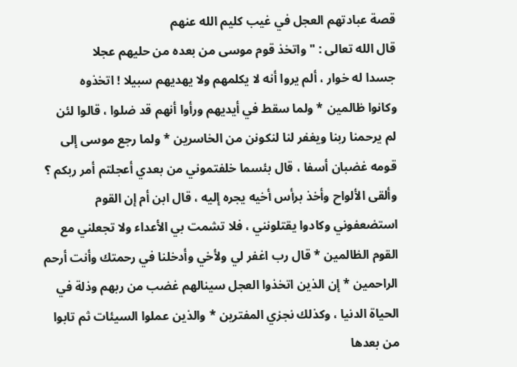قصة عبادتهم العجل في غيب كليم الله عنهم
قال الله تعالى : " واتخذ قوم موسى من بعده من حليهم عجلا
جسدا له خوار ، ألم يروا أنه لا يكلمهم ولا يهديهم سبيلا ! اتخذوه
وكانوا ظالمين * ولما سقط في أيديهم ورأوا أنهم قد ضلوا ، قالوا لئن
لم يرحمنا ربنا ويغفر لنا لنكونن من الخاسرين * ولما رجع موسى إلى
قومه غضبان أسفا ، قال بئسما خلفتموني من بعدي أعجلتم أمر ربكم ؟
وألقى الألواح وأخذ برأس أخيه يجره إليه ، قال ابن أم إن القوم
استضعفوني وكادوا يقتلونني ، فلا تشمت بي الأعداء ولا تجعلني مع
القوم الظالمين * قال رب اغفر لي ولأخي وأدخلنا في رحمتك وأنت أرحم
الراحمين * إن الذين اتخذوا العجل سينالهم غضب من ربهم وذلة في
الحياة الدنيا ، وكذلك نجزي المفترين * والذين عملوا السيئات ثم تابوا
من بعدها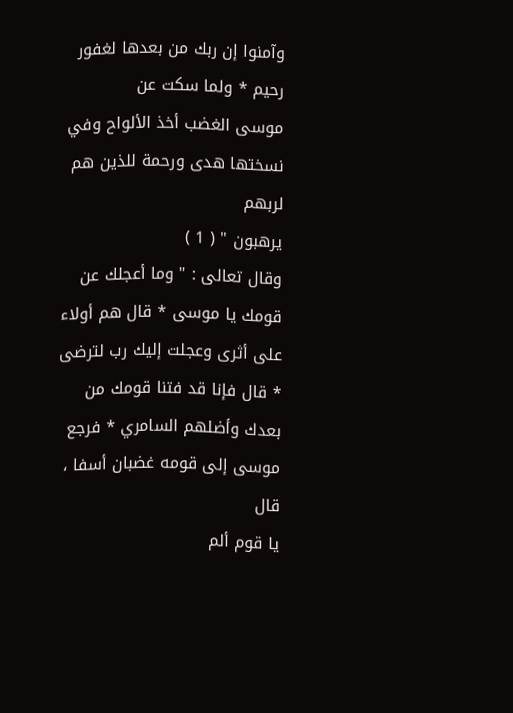وآمنوا إن ربك من بعدها لغفور رحيم * ولما سكت عن
موسى الغضب أخذ الألواح وفي نسختها هدى ورحمة للذين هم لربهم
يرهبون " ( 1 )
وقال تعالى : " وما أعجلك عن قومك يا موسى * قال هم أولاء
على أثرى وعجلت إليك رب لترضى * قال فإنا قد فتنا قومك من
بعدك وأضلهم السامري * فرجع موسى إلى قومه غضبان أسفا ، قال
يا قوم ألم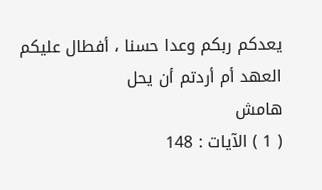يعدكم ربكم وعدا حسنا ، أفطال عليكم العهد أم أردتم أن يحل
هامش
( 1 ) الآيات : 148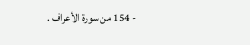- 154 من سورة الأعراف .